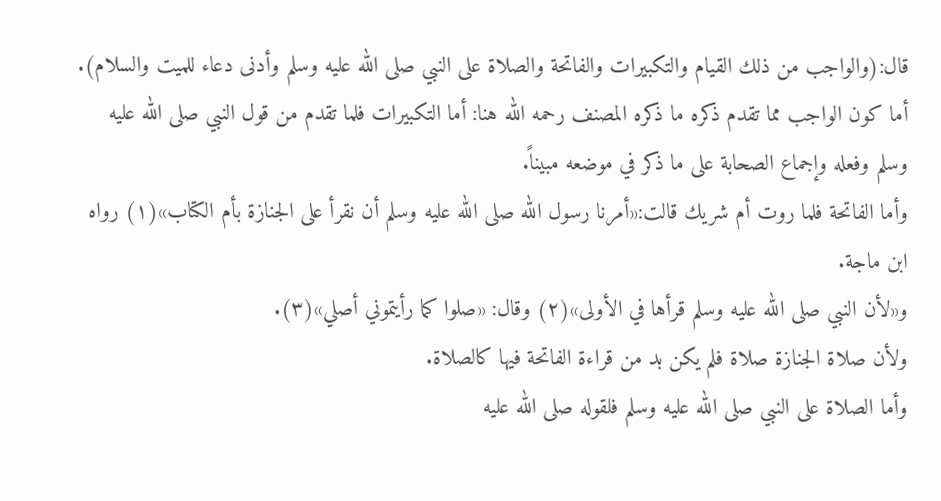قال:(والواجب من ذلك القيام والتكبيرات والفاتحة والصلاة على النبي صلى الله عليه وسلم وأدنى دعاء للميت والسلام).
أما كون الواجب مما تقدم ذكره ما ذكره المصنف رحمه الله هنا: أما التكبيرات فلما تقدم من قول النبي صلى الله عليه وسلم وفعله وإجماع الصحابة على ما ذكر في موضعه مبيناً.
وأما الفاتحة فلما روت أم شريك قالت:«أمرنا رسول الله صلى الله عليه وسلم أن نقرأ على الجنازة بأم الكتاب»(١) رواه ابن ماجة.
و«لأن النبي صلى الله عليه وسلم قرأها في الأولى»(٢) وقال: «صلوا كما رأيتموني أصلي»(٣).
ولأن صلاة الجنازة صلاة فلم يكن بد من قراءة الفاتحة فيها كالصلاة.
وأما الصلاة على النبي صلى الله عليه وسلم فلقوله صلى الله عليه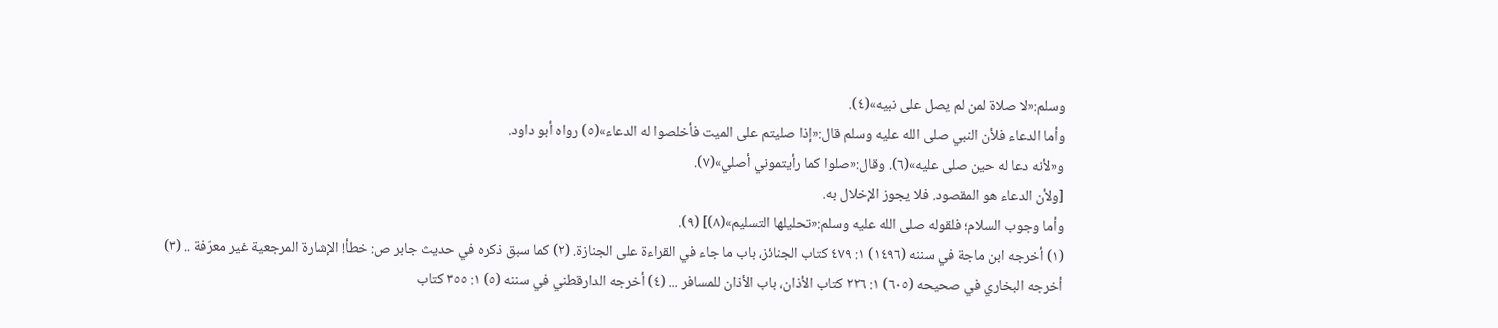وسلم:«لا صلاة لمن لم يصل على نبيه»(٤).
وأما الدعاء فلأن النبي صلى الله عليه وسلم قال:«إذا صليتم على الميت فأخلصوا له الدعاء»(٥) رواه أبو داود.
و«لأنه دعا له حين صلى عليه»(٦). وقال:«صلوا كما رأيتموني أصلي»(٧).
[ولأن الدعاء هو المقصود. فلا يجوز الإخلال به.
وأما وجوب السلام؛ فلقوله صلى الله عليه وسلم:«تحليلها التسليم»(٨)] (٩).
(١) أخرجه ابن ماجة في سننه (١٤٩٦) ١: ٤٧٩ كتاب الجنائز، باب ما جاء في القراءة على الجنازة. (٢) كما سبق ذكره في حديث جابر ص: خطأ! الإشارة المرجعية غير معرّفة .. (٣) أخرجه البخاري في صحيحه (٦٠٥) ١: ٢٢٦ كتاب الأذان، باب الأذان للمسافر ... (٤) أخرجه الدارقطني في سننه (٥) ١: ٣٥٥ كتاب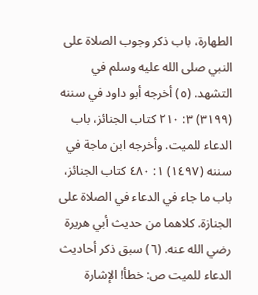الطهارة، باب ذكر وجوب الصلاة على النبي صلى الله عليه وسلم في التشهد. (٥) أخرجه أبو داود في سننه (٣١٩٩) ٣: ٢١٠ كتاب الجنائز، باب الدعاء للميت. وأخرجه ابن ماجة في سننه (١٤٩٧) ١: ٤٨٠ كتاب الجنائز، باب ما جاء في الدعاء في الصلاة على الجنازة. كلاهما من حديث أبي هريرة رضي الله عنه. (٦) سبق ذكر أحاديث الدعاء للميت ص: خطأ! الإشارة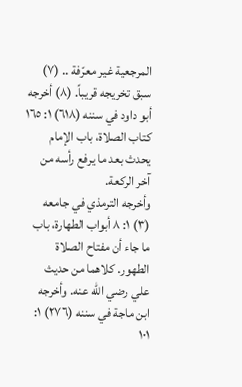المرجعية غير معرّفة .. (٧) سبق تخريجه قريباً. (٨) أخرجه أبو داود في سننه (٦١٨) ١: ١٦٥ كتاب الصلاة، باب الإمام يحدث بعد ما يرفع رأسه من آخر الركعة.
وأخرجه الترمذي في جامعه (٣) ١: ٨ أبواب الطهارة، باب ما جاء أن مفتاح الصلاة الطهور. كلاهما من حديث علي رضي الله عنه. وأخرجه ابن ماجة في سننه (٢٧٦) ١: ١٠١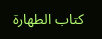كتاب الطهارة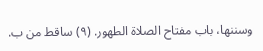وسننها، باب مفتاح الصلاة الطهور. (٩) ساقط من ب.